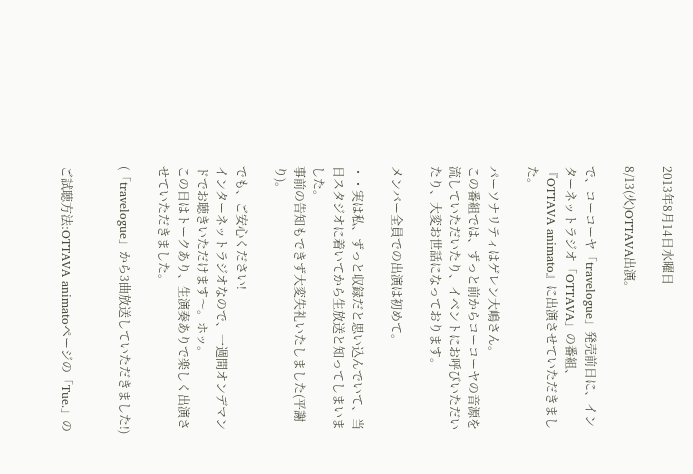2013年8月14日水曜日

8/13(火)OTTAVA出演。

で、コーコーヤ「travelogue」発売前日に、インターネットラジオ「OTTAVA」の番組、『OTTAVA animato』に出演させていただきました。

パーソナリティはゲレン大嶋さん。
この番組では、ずっと前からコーコーヤの音源を流していただいたり、イベントにお呼びいただいたり、大変お世話になっております。

メンバー全員での出演は初めて。

・・実は私、ずっと収録だと思い込んでいて、当日スタジオに着いてから生放送と知ってしまいました。
事前の告知もできず大変失礼いたしました(平謝り)。

でも、ご安心ください!
インターネットラジオなので、一週間オンデマンドでお聴きいただけます〜。ホッ。
この日はトークあり、生演奏ありで楽しく出演させていただきました。

(「travelogue」から3曲放送していただきました!)


ご試聴方法:OTTAVA animatoページの「Tue.」の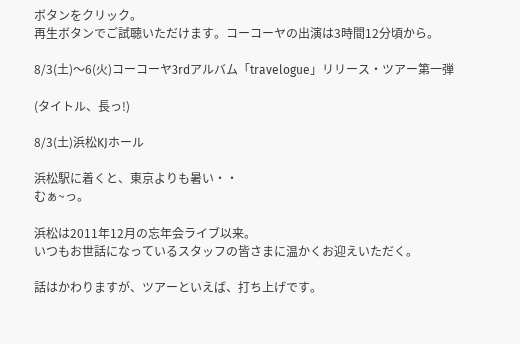ボタンをクリック。
再生ボタンでご試聴いただけます。コーコーヤの出演は3時間12分頃から。

8/3(土)〜6(火)コーコーヤ3rdアルバム「travelogue」リリース・ツアー第一弾

(タイトル、長っ!)

8/3(土)浜松KJホール

浜松駅に着くと、東京よりも暑い・・
むぁ~っ。

浜松は2011年12月の忘年会ライブ以来。
いつもお世話になっているスタッフの皆さまに温かくお迎えいただく。

話はかわりますが、ツアーといえば、打ち上げです。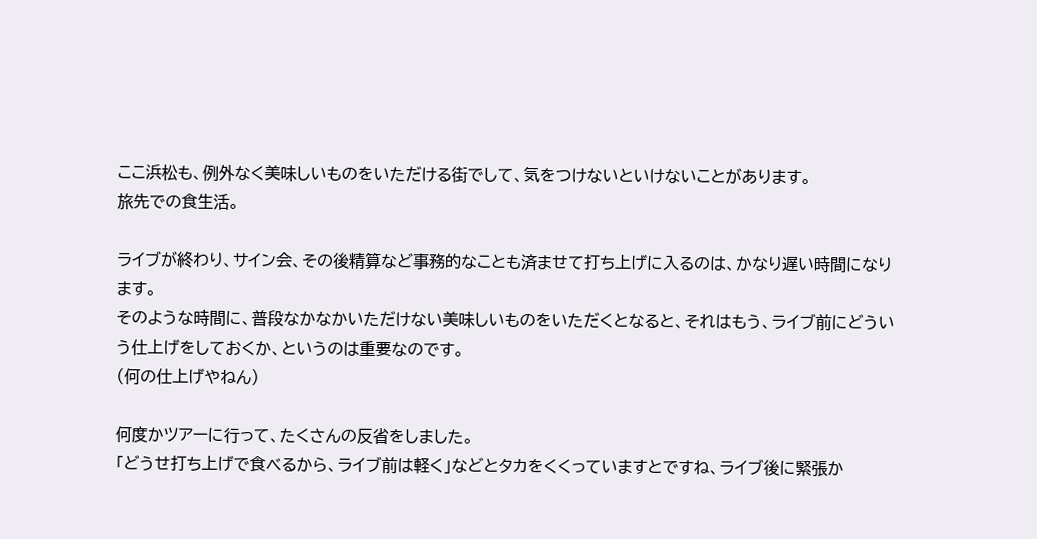ここ浜松も、例外なく美味しいものをいただける街でして、気をつけないといけないことがあります。
旅先での食生活。

ライブが終わり、サイン会、その後精算など事務的なことも済ませて打ち上げに入るのは、かなり遅い時間になります。
そのような時間に、普段なかなかいただけない美味しいものをいただくとなると、それはもう、ライブ前にどういう仕上げをしておくか、というのは重要なのです。
(何の仕上げやねん)

何度かツアーに行って、たくさんの反省をしました。
「どうせ打ち上げで食べるから、ライブ前は軽く」などとタカをくくっていますとですね、ライブ後に緊張か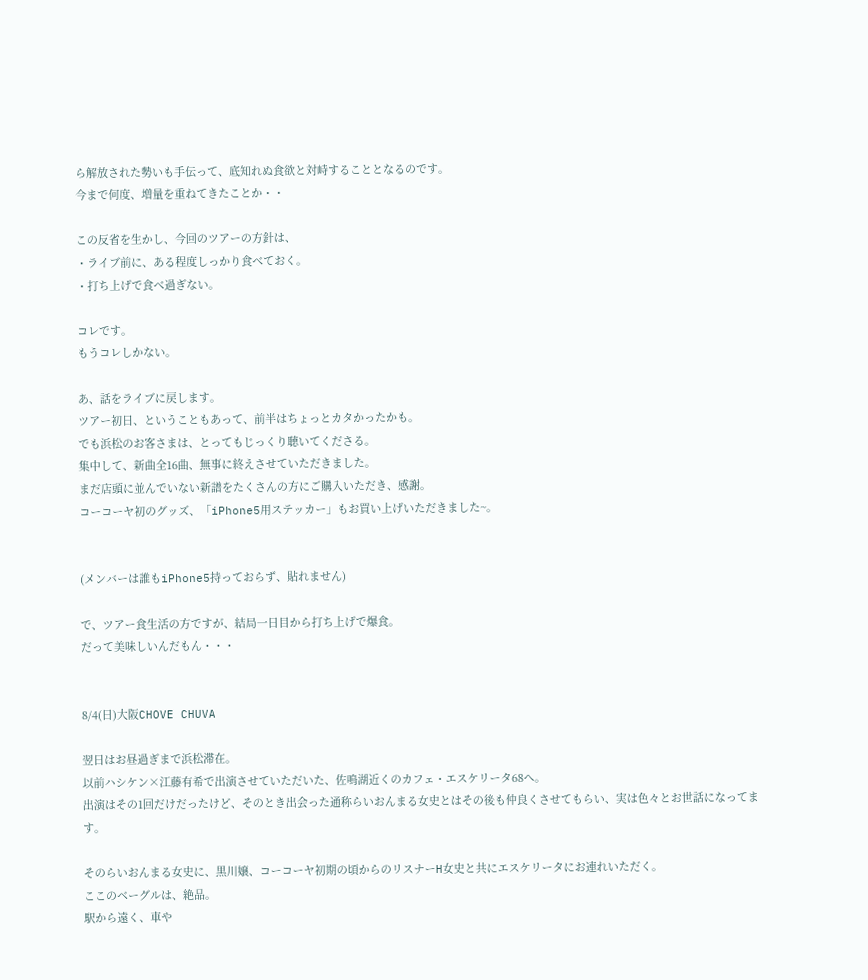ら解放された勢いも手伝って、底知れぬ食欲と対峙することとなるのです。
今まで何度、増量を重ねてきたことか・・

この反省を生かし、今回のツアーの方針は、
・ライブ前に、ある程度しっかり食べておく。
・打ち上げで食べ過ぎない。

コレです。
もうコレしかない。

あ、話をライブに戻します。
ツアー初日、ということもあって、前半はちょっとカタかったかも。
でも浜松のお客さまは、とってもじっくり聴いてくださる。
集中して、新曲全16曲、無事に終えさせていただきました。
まだ店頭に並んでいない新譜をたくさんの方にご購入いただき、感謝。
コーコーヤ初のグッズ、「iPhone5用ステッカー」もお買い上げいただきました~。


(メンバーは誰もiPhone5持っておらず、貼れません)

で、ツアー食生活の方ですが、結局一日目から打ち上げで爆食。
だって美味しいんだもん・・・


8/4(日)大阪CHOVE CHUVA

翌日はお昼過ぎまで浜松滞在。
以前ハシケン×江藤有希で出演させていただいた、佐鳴湖近くのカフェ・エスケリータ68へ。
出演はその1回だけだったけど、そのとき出会った通称らいおんまる女史とはその後も仲良くさせてもらい、実は色々とお世話になってます。

そのらいおんまる女史に、黒川嬢、コーコーヤ初期の頃からのリスナーH女史と共にエスケリータにお連れいただく。
ここのベーグルは、絶品。
駅から遠く、車や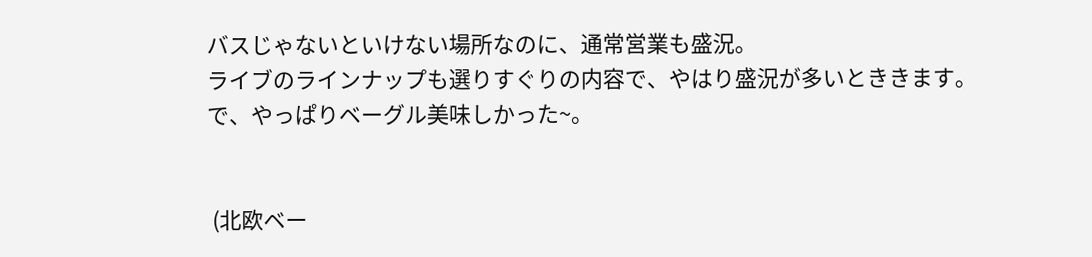バスじゃないといけない場所なのに、通常営業も盛況。
ライブのラインナップも選りすぐりの内容で、やはり盛況が多いとききます。
で、やっぱりベーグル美味しかった~。


 (北欧ベー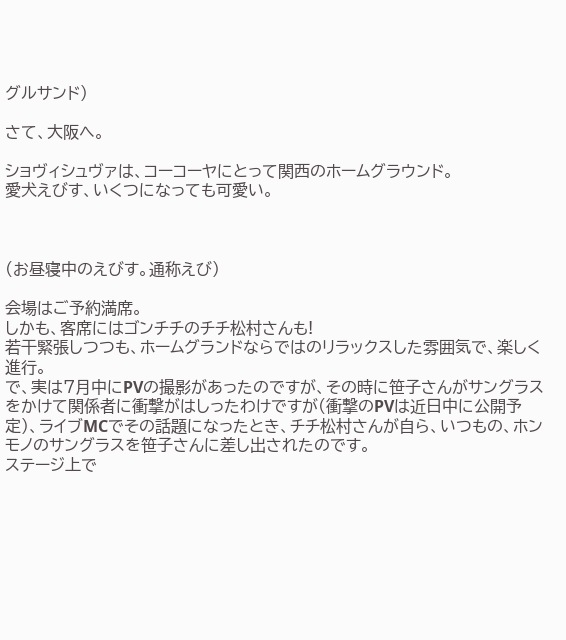グルサンド)

さて、大阪へ。

ショヴィシュヴァは、コーコーヤにとって関西のホームグラウンド。
愛犬えびす、いくつになっても可愛い。



(お昼寝中のえびす。通称えび)

会場はご予約満席。
しかも、客席にはゴンチチのチチ松村さんも!
若干緊張しつつも、ホームグランドならではのリラックスした雰囲気で、楽しく進行。
で、実は7月中にPVの撮影があったのですが、その時に笹子さんがサングラスをかけて関係者に衝撃がはしったわけですが(衝撃のPVは近日中に公開予定)、ライブMCでその話題になったとき、チチ松村さんが自ら、いつもの、ホンモノのサングラスを笹子さんに差し出されたのです。
ステージ上で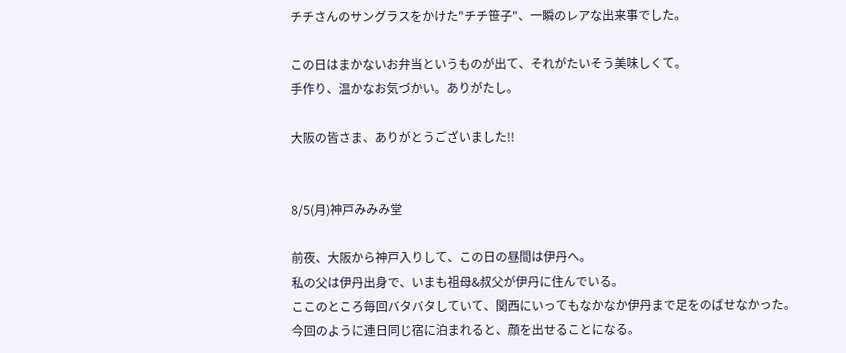チチさんのサングラスをかけた"チチ笹子"、一瞬のレアな出来事でした。

この日はまかないお弁当というものが出て、それがたいそう美味しくて。
手作り、温かなお気づかい。ありがたし。

大阪の皆さま、ありがとうございました!!


8/5(月)神戸みみみ堂

前夜、大阪から神戸入りして、この日の昼間は伊丹へ。
私の父は伊丹出身で、いまも祖母&叔父が伊丹に住んでいる。
ここのところ毎回バタバタしていて、関西にいってもなかなか伊丹まで足をのばせなかった。
今回のように連日同じ宿に泊まれると、顔を出せることになる。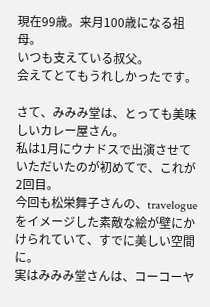現在99歳。来月100歳になる祖母。
いつも支えている叔父。
会えてとてもうれしかったです。

さて、みみみ堂は、とっても美味しいカレー屋さん。
私は1月にウナドスで出演させていただいたのが初めてで、これが2回目。
今回も松栄舞子さんの、travelogueをイメージした素敵な絵が壁にかけられていて、すでに美しい空間に。
実はみみみ堂さんは、コーコーヤ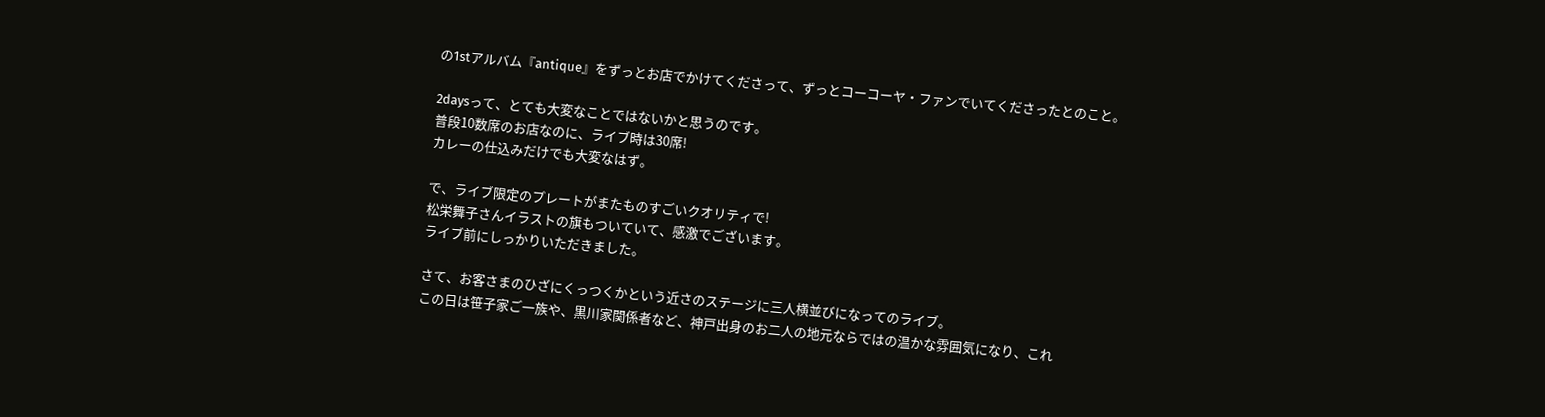の1stアルバム『antique』をずっとお店でかけてくださって、ずっとコーコーヤ・ファンでいてくださったとのこと。

2daysって、とても大変なことではないかと思うのです。
普段10数席のお店なのに、ライブ時は30席!
カレーの仕込みだけでも大変なはず。

で、ライブ限定のプレートがまたものすごいクオリティで!
松栄舞子さんイラストの旗もついていて、感激でございます。
ライブ前にしっかりいただきました。

さて、お客さまのひざにくっつくかという近さのステージに三人横並びになってのライブ。
この日は笹子家ご一族や、黒川家関係者など、神戸出身のお二人の地元ならではの温かな雰囲気になり、これ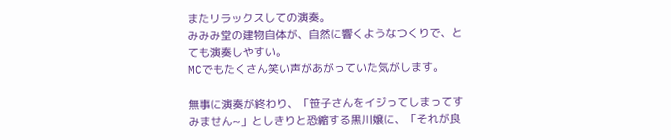またリラックスしての演奏。
みみみ堂の建物自体が、自然に響くようなつくりで、とても演奏しやすい。
MCでもたくさん笑い声があがっていた気がします。

無事に演奏が終わり、「笹子さんをイジってしまってすみません~」としきりと恐縮する黒川嬢に、「それが良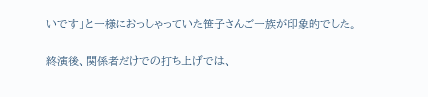いです」と一様におっしゃっていた笹子さんご一族が印象的でした。

終演後、関係者だけでの打ち上げでは、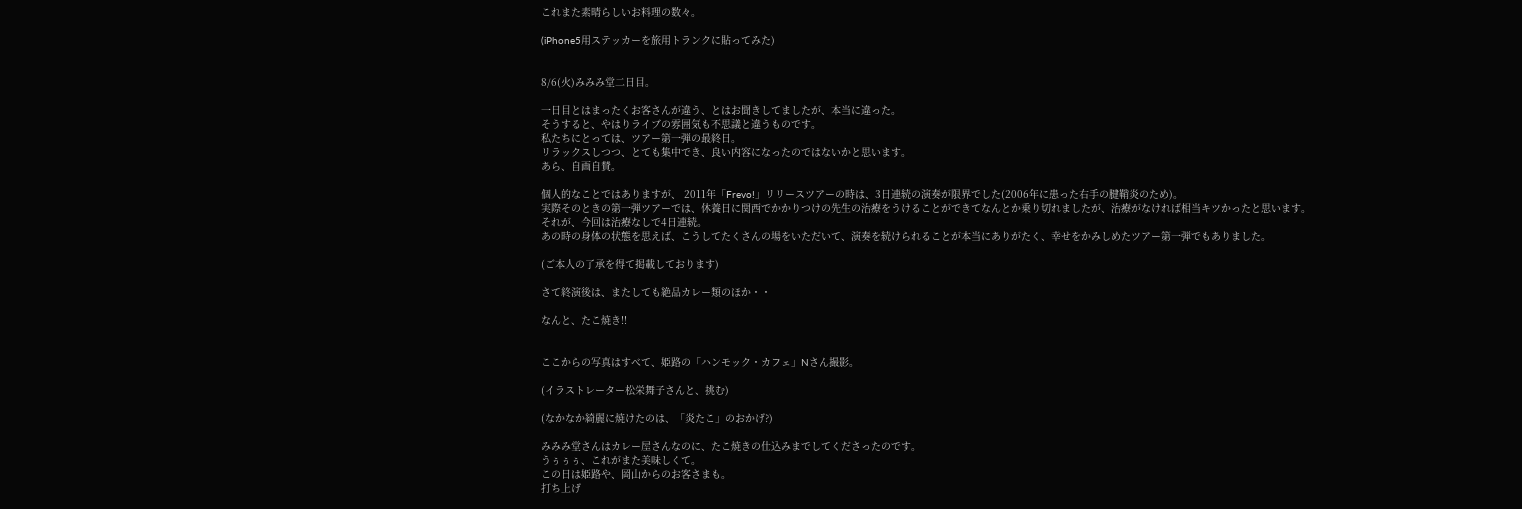これまた素晴らしいお料理の数々。

(iPhone5用ステッカーを旅用トランクに貼ってみた)


8/6(火)みみみ堂二日目。

一日目とはまったくお客さんが違う、とはお聞きしてましたが、本当に違った。
そうすると、やはりライブの雰囲気も不思議と違うものです。
私たちにとっては、ツアー第一弾の最終日。
リラックスしつつ、とても集中でき、良い内容になったのではないかと思います。
あら、自画自賛。

個人的なことではありますが、 2011年「Frevo!」リリースツアーの時は、3日連続の演奏が限界でした(2006年に患った右手の腱鞘炎のため)。
実際そのときの第一弾ツアーでは、休養日に関西でかかりつけの先生の治療をうけることができてなんとか乗り切れましたが、治療がなければ相当キツかったと思います。
それが、今回は治療なしで4日連続。
あの時の身体の状態を思えば、こうしてたくさんの場をいただいて、演奏を続けられることが本当にありがたく、幸せをかみしめたツアー第一弾でもありました。

(ご本人の了承を得て掲載しております)

さて終演後は、またしても絶品カレー類のほか・・

なんと、たこ焼き!!


ここからの写真はすべて、姫路の「ハンモック・カフェ」Nさん撮影。

(イラストレーター松栄舞子さんと、挑む)

(なかなか綺麗に焼けたのは、「炎たこ」のおかげ?)

みみみ堂さんはカレー屋さんなのに、たこ焼きの仕込みまでしてくださったのです。
うぅぅぅ、これがまた美味しくて。
この日は姫路や、岡山からのお客さまも。
打ち上げ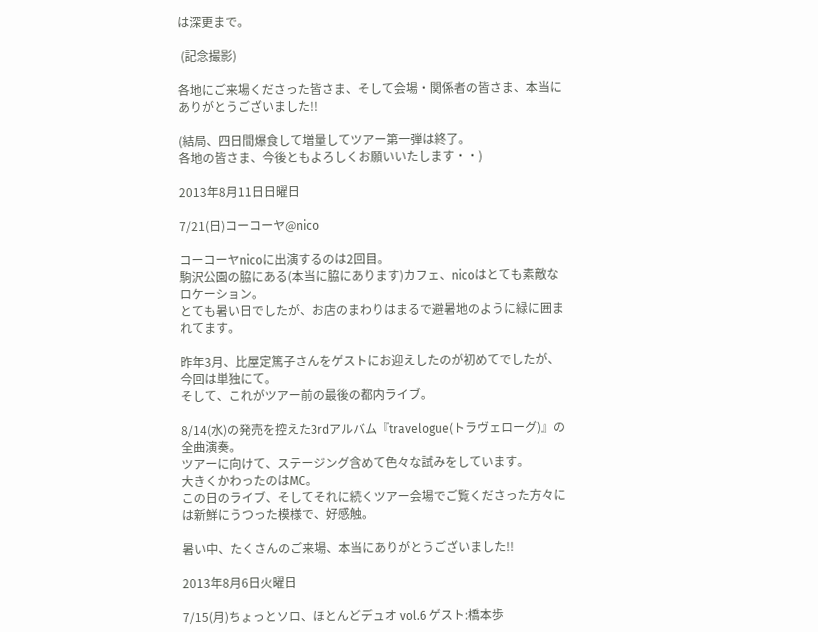は深更まで。

 (記念撮影)

各地にご来場くださった皆さま、そして会場・関係者の皆さま、本当にありがとうございました!!

(結局、四日間爆食して増量してツアー第一弾は終了。
各地の皆さま、今後ともよろしくお願いいたします・・)

2013年8月11日日曜日

7/21(日)コーコーヤ@nico

コーコーヤnicoに出演するのは2回目。
駒沢公園の脇にある(本当に脇にあります)カフェ、nicoはとても素敵なロケーション。
とても暑い日でしたが、お店のまわりはまるで避暑地のように緑に囲まれてます。

昨年3月、比屋定篤子さんをゲストにお迎えしたのが初めてでしたが、今回は単独にて。
そして、これがツアー前の最後の都内ライブ。

8/14(水)の発売を控えた3rdアルバム『travelogue(トラヴェローグ)』の全曲演奏。
ツアーに向けて、ステージング含めて色々な試みをしています。
大きくかわったのはMC。
この日のライブ、そしてそれに続くツアー会場でご覧くださった方々には新鮮にうつった模様で、好感触。

暑い中、たくさんのご来場、本当にありがとうございました!!

2013年8月6日火曜日

7/15(月)ちょっとソロ、ほとんどデュオ vol.6 ゲスト:橋本歩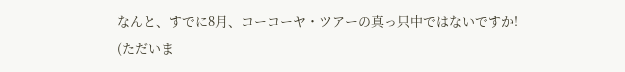なんと、すでに8月、コーコーヤ・ツアーの真っ只中ではないですか!
(ただいま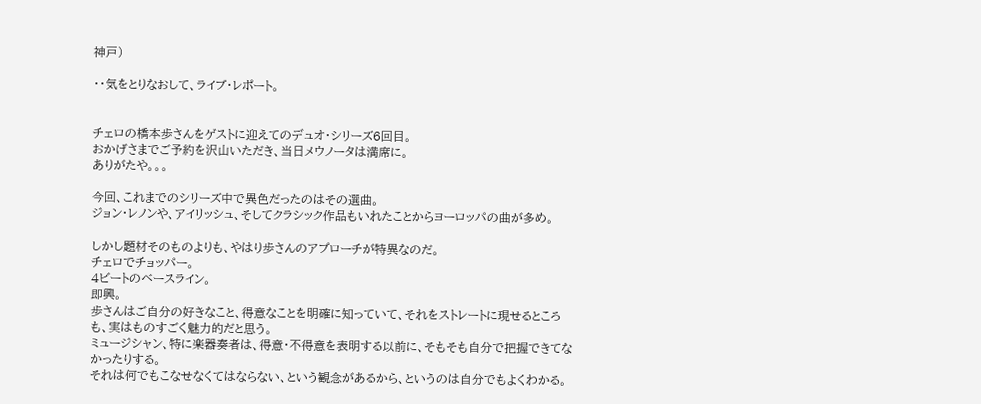神戸)

・・気をとりなおして、ライブ・レポート。


チェロの橋本歩さんをゲストに迎えてのデュオ・シリーズ6回目。
おかげさまでご予約を沢山いただき、当日メウノータは満席に。
ありがたや。。。

今回、これまでのシリーズ中で異色だったのはその選曲。
ジョン・レノンや、アイリッシュ、そしてクラシック作品もいれたことからヨーロッパの曲が多め。

しかし題材そのものよりも、やはり歩さんのアプローチが特異なのだ。
チェロでチョッパー。
4ビートのベースライン。
即興。
歩さんはご自分の好きなこと、得意なことを明確に知っていて、それをストレートに現せるところも、実はものすごく魅力的だと思う。
ミュージシャン、特に楽器奏者は、得意・不得意を表明する以前に、そもそも自分で把握できてなかったりする。
それは何でもこなせなくてはならない、という観念があるから、というのは自分でもよくわかる。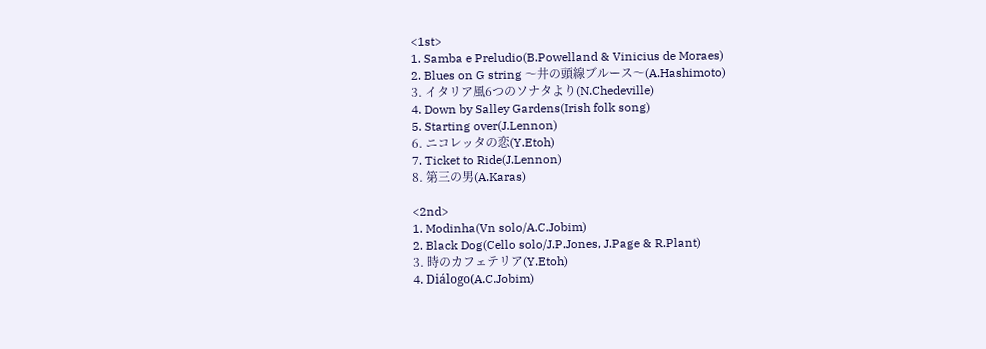<1st>
1. Samba e Preludio(B.Powelland & Vinicius de Moraes)
2. Blues on G string 〜井の頭線ブルース〜(A.Hashimoto)
3. イタリア風6つのソナタより(N.Chedeville)
4. Down by Salley Gardens(Irish folk song)
5. Starting over(J.Lennon)
6. ニコレッタの恋(Y.Etoh)
7. Ticket to Ride(J.Lennon)
8. 第三の男(A.Karas)

<2nd>
1. Modinha(Vn solo/A.C.Jobim)
2. Black Dog(Cello solo/J.P.Jones, J.Page & R.Plant)
3. 時のカフェテリア(Y.Etoh)
4. Diálogo(A.C.Jobim)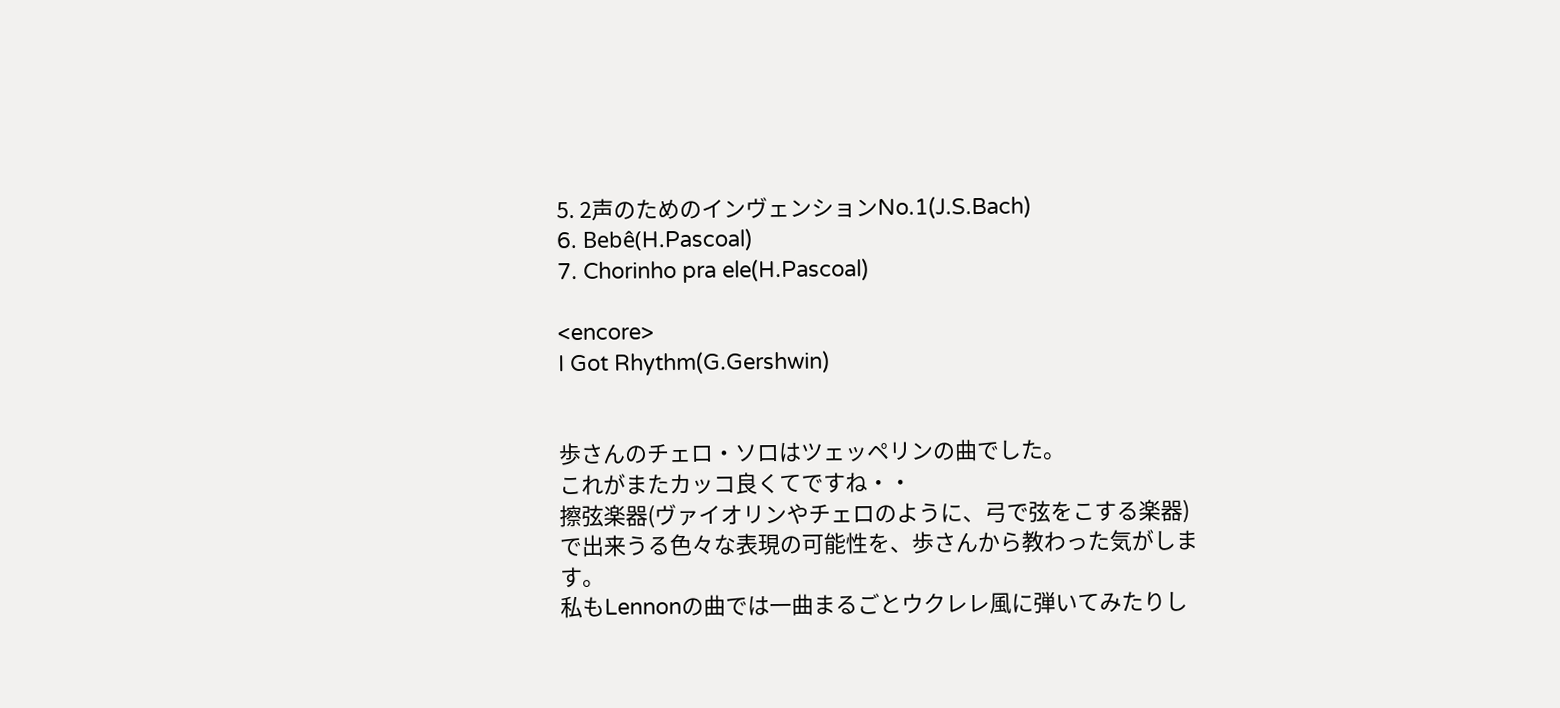5. 2声のためのインヴェンションNo.1(J.S.Bach)
6. Bebê(H.Pascoal)
7. Chorinho pra ele(H.Pascoal)

<encore>
I Got Rhythm(G.Gershwin)


歩さんのチェロ・ソロはツェッペリンの曲でした。
これがまたカッコ良くてですね・・
擦弦楽器(ヴァイオリンやチェロのように、弓で弦をこする楽器)で出来うる色々な表現の可能性を、歩さんから教わった気がします。
私もLennonの曲では一曲まるごとウクレレ風に弾いてみたりし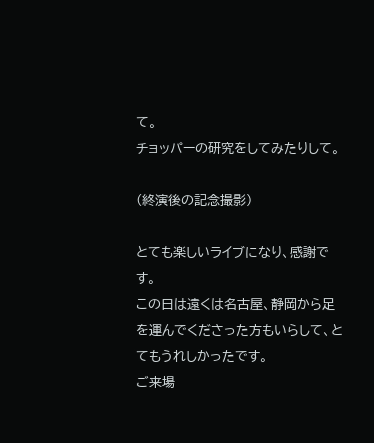て。
チョッパーの研究をしてみたりして。

(終演後の記念撮影)

とても楽しいライブになり、感謝です。
この日は遠くは名古屋、静岡から足を運んでくださった方もいらして、とてもうれしかったです。
ご来場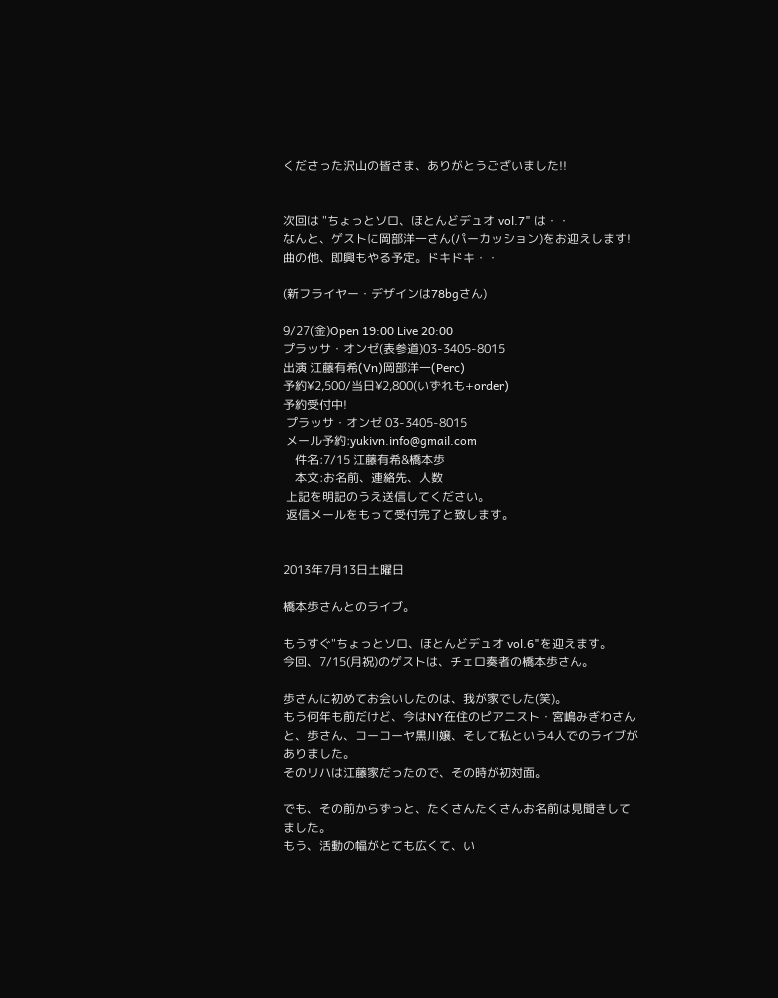くださった沢山の皆さま、ありがとうございました!!


次回は "ちょっとソロ、ほとんどデュオ vol.7" は・・
なんと、ゲストに岡部洋一さん(パーカッション)をお迎えします!
曲の他、即興もやる予定。ドキドキ・・

(新フライヤー・デザインは78bgさん)

9/27(金)Open 19:00 Live 20:00
プラッサ・オンゼ(表参道)03-3405-8015
出演 江藤有希(Vn)岡部洋一(Perc)
予約¥2,500/当日¥2,800(いずれも+order)
予約受付中!
 プラッサ・オンゼ 03-3405-8015
 メール予約:yukivn.info@gmail.com
    件名:7/15 江藤有希&橋本歩
    本文:お名前、連絡先、人数
 上記を明記のうえ送信してください。
 返信メールをもって受付完了と致します。


2013年7月13日土曜日

橋本歩さんとのライブ。

もうすぐ"ちょっとソロ、ほとんどデュオ vol.6"を迎えます。
今回、7/15(月祝)のゲストは、チェロ奏者の橋本歩さん。

歩さんに初めてお会いしたのは、我が家でした(笑)。
もう何年も前だけど、今はNY在住のピアニスト・宮嶋みぎわさんと、歩さん、コーコーヤ黒川嬢、そして私という4人でのライブがありました。
そのリハは江藤家だったので、その時が初対面。

でも、その前からずっと、たくさんたくさんお名前は見聞きしてました。
もう、活動の幅がとても広くて、い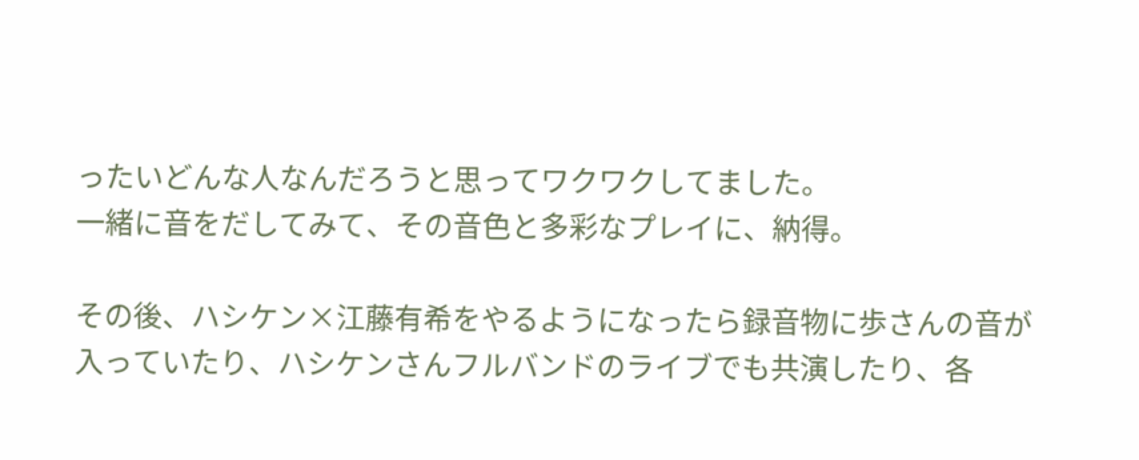ったいどんな人なんだろうと思ってワクワクしてました。
一緒に音をだしてみて、その音色と多彩なプレイに、納得。

その後、ハシケン×江藤有希をやるようになったら録音物に歩さんの音が入っていたり、ハシケンさんフルバンドのライブでも共演したり、各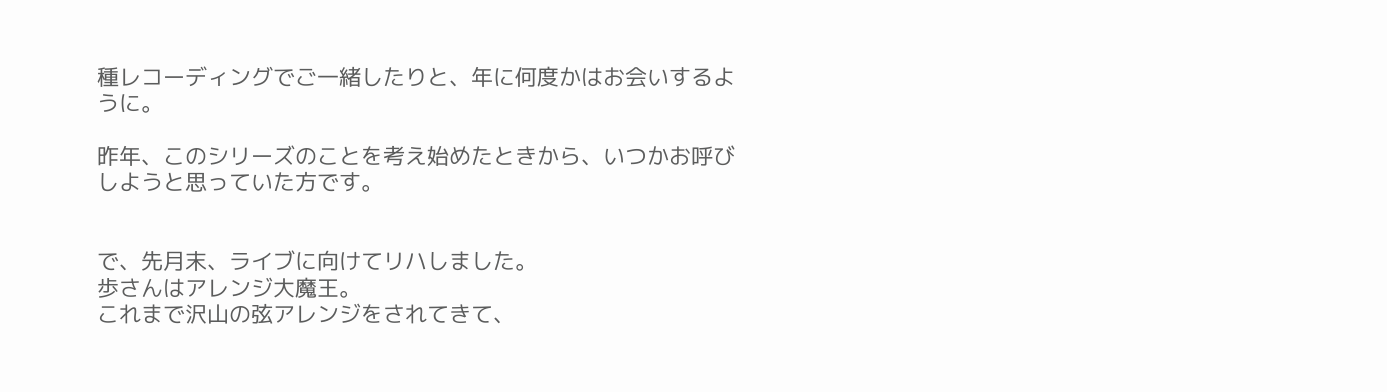種レコーディングでご一緒したりと、年に何度かはお会いするように。

昨年、このシリーズのことを考え始めたときから、いつかお呼びしようと思っていた方です。


で、先月末、ライブに向けてリハしました。
歩さんはアレンジ大魔王。
これまで沢山の弦アレンジをされてきて、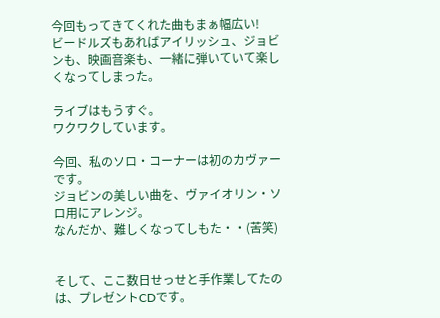今回もってきてくれた曲もまぁ幅広い!
ビードルズもあればアイリッシュ、ジョビンも、映画音楽も、一緒に弾いていて楽しくなってしまった。

ライブはもうすぐ。
ワクワクしています。

今回、私のソロ・コーナーは初のカヴァーです。
ジョビンの美しい曲を、ヴァイオリン・ソロ用にアレンジ。
なんだか、難しくなってしもた・・(苦笑)


そして、ここ数日せっせと手作業してたのは、プレゼントCDです。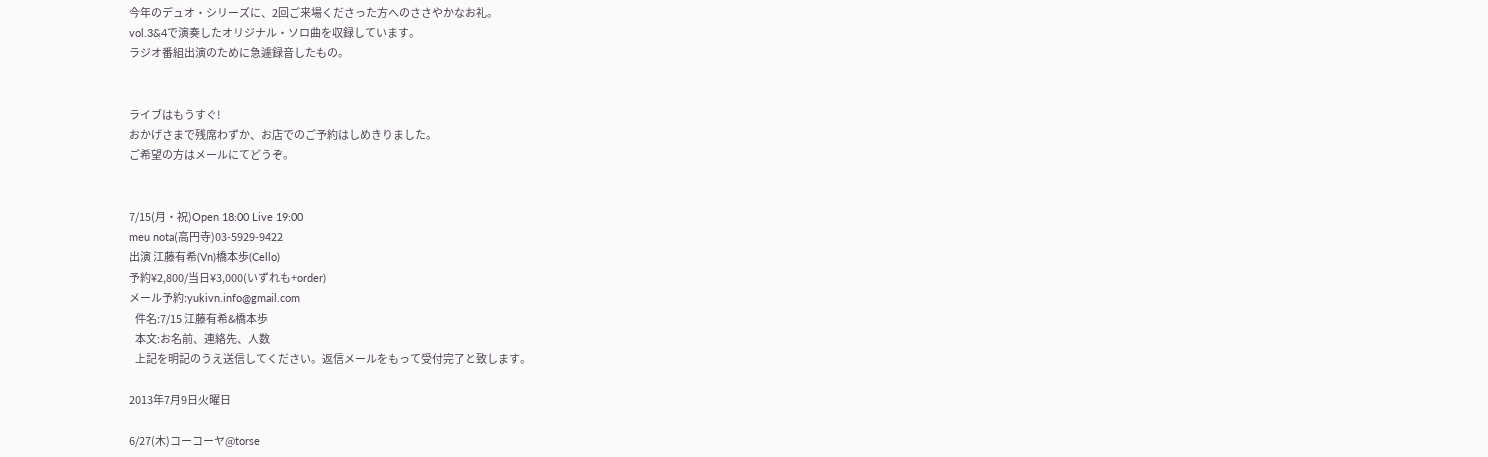今年のデュオ・シリーズに、2回ご来場くださった方へのささやかなお礼。
vol.3&4で演奏したオリジナル・ソロ曲を収録しています。
ラジオ番組出演のために急遽録音したもの。


ライブはもうすぐ!
おかげさまで残席わずか、お店でのご予約はしめきりました。
ご希望の方はメールにてどうぞ。


7/15(月・祝)Open 18:00 Live 19:00
meu nota(高円寺)03-5929-9422
出演 江藤有希(Vn)橋本歩(Cello)
予約¥2,800/当日¥3,000(いずれも+order)
メール予約:yukivn.info@gmail.com
   件名:7/15 江藤有希&橋本歩
   本文:お名前、連絡先、人数
   上記を明記のうえ送信してください。返信メールをもって受付完了と致します。

2013年7月9日火曜日

6/27(木)コーコーヤ@torse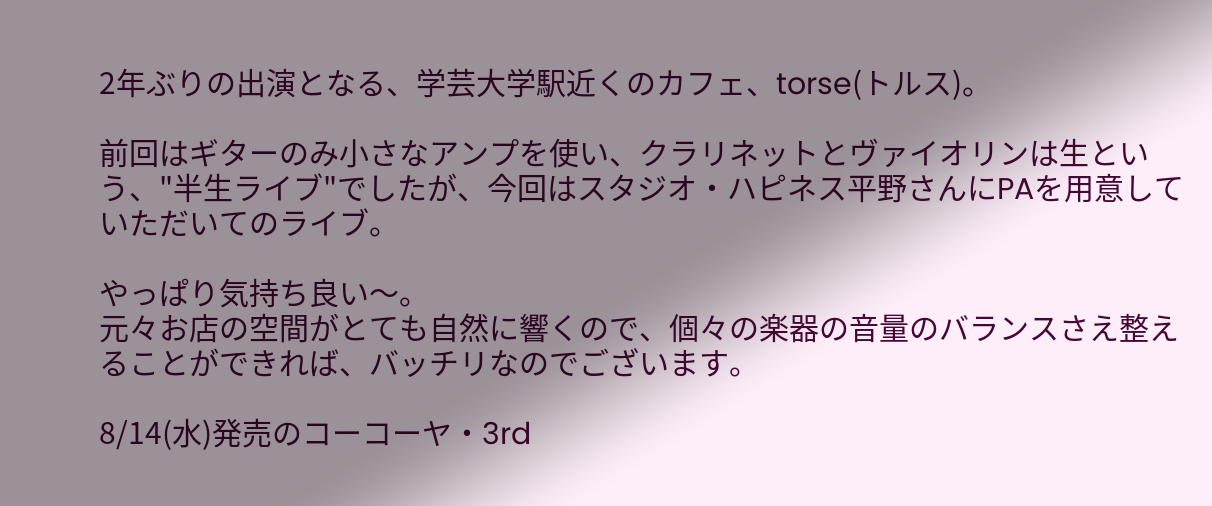2年ぶりの出演となる、学芸大学駅近くのカフェ、torse(トルス)。

前回はギターのみ小さなアンプを使い、クラリネットとヴァイオリンは生という、"半生ライブ"でしたが、今回はスタジオ・ハピネス平野さんにPAを用意していただいてのライブ。

やっぱり気持ち良い〜。
元々お店の空間がとても自然に響くので、個々の楽器の音量のバランスさえ整えることができれば、バッチリなのでございます。

8/14(水)発売のコーコーヤ・3rd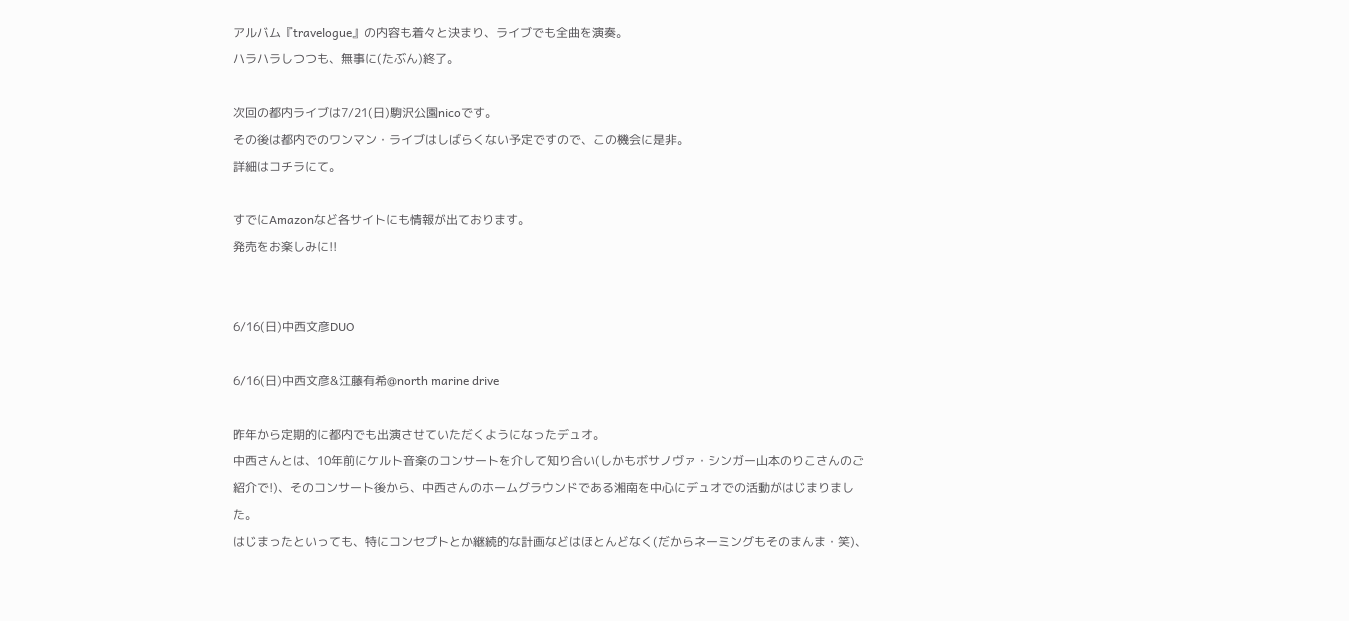アルバム『travelogue』の内容も着々と決まり、ライブでも全曲を演奏。
ハラハラしつつも、無事に(たぶん)終了。

次回の都内ライブは7/21(日)駒沢公園nicoです。
その後は都内でのワンマン・ライブはしばらくない予定ですので、この機会に是非。
詳細はコチラにて。

すでにAmazonなど各サイトにも情報が出ております。
発売をお楽しみに!!


6/16(日)中西文彦DUO

6/16(日)中西文彦&江藤有希@north marine drive

昨年から定期的に都内でも出演させていただくようになったデュオ。
中西さんとは、10年前にケルト音楽のコンサートを介して知り合い(しかもボサノヴァ・シンガー山本のりこさんのご紹介で!)、そのコンサート後から、中西さんのホームグラウンドである湘南を中心にデュオでの活動がはじまりました。
はじまったといっても、特にコンセプトとか継続的な計画などはほとんどなく(だからネーミングもそのまんま・笑)、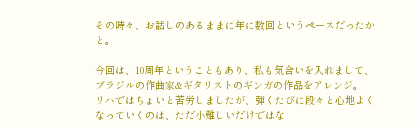その時々、お話しのあるままに年に数回というペースだったかと。

今回は、10周年ということもあり、私も気合いを入れまして、ブラジルの作曲家&ギタリストのギンガの作品をアレンジ。
リハではちょいと苦労しましたが、弾くたびに段々と心地よくなっていくのは、ただ小難しいだけではな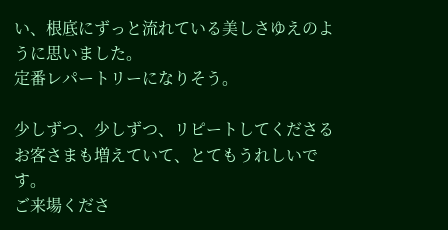い、根底にずっと流れている美しさゆえのように思いました。
定番レパートリーになりそう。

少しずつ、少しずつ、リピートしてくださるお客さまも増えていて、とてもうれしいです。
ご来場くださ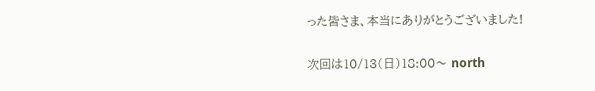った皆さま、本当にありがとうございました!

次回は10/13(日)18:00〜 north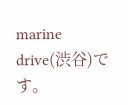marine drive(渋谷)です。